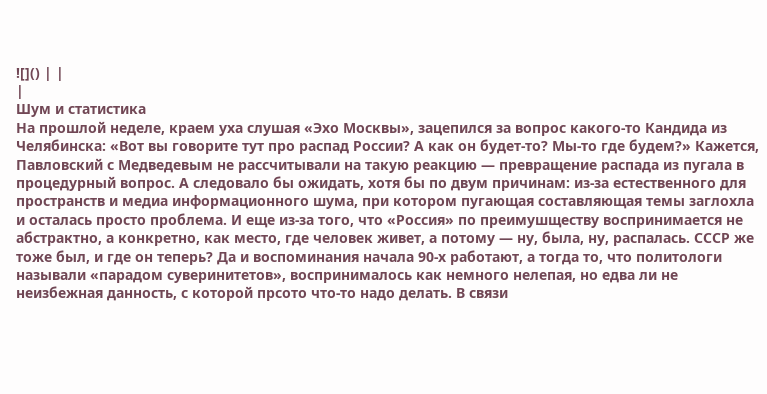![]() | |
|
Шум и статистика
На прошлой неделе, краем уха слушая «Эхо Москвы», зацепился за вопрос какого-то Кандида из Челябинска: «Вот вы говорите тут про распад России? А как он будет-то? Мы-то где будем?» Кажется, Павловский с Медведевым не рассчитывали на такую реакцию — превращение распада из пугала в процедурный вопрос. А следовало бы ожидать, хотя бы по двум причинам: из-за естественного для пространств и медиа информационного шума, при котором пугающая составляющая темы заглохла и осталась просто проблема. И еще из-за того, что «Россия» по преимушществу воспринимается не абстрактно, а конкретно, как место, где человек живет, а потому — ну, была, ну, распалась. СССР же тоже был, и где он теперь? Да и воспоминания начала 90-х работают, а тогда то, что политологи называли «парадом суверинитетов», воспринималось как немного нелепая, но едва ли не неизбежная данность, с которой прсото что-то надо делать. В связи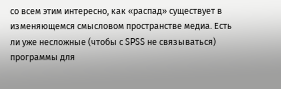со всем этим интересно, как «распад» существует в изменяющемся смысловом пространстве медиа. Есть ли уже несложные (чтобы с SPSS не связываться) программы для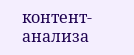контент-анализа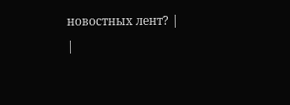новостных лент? |
|